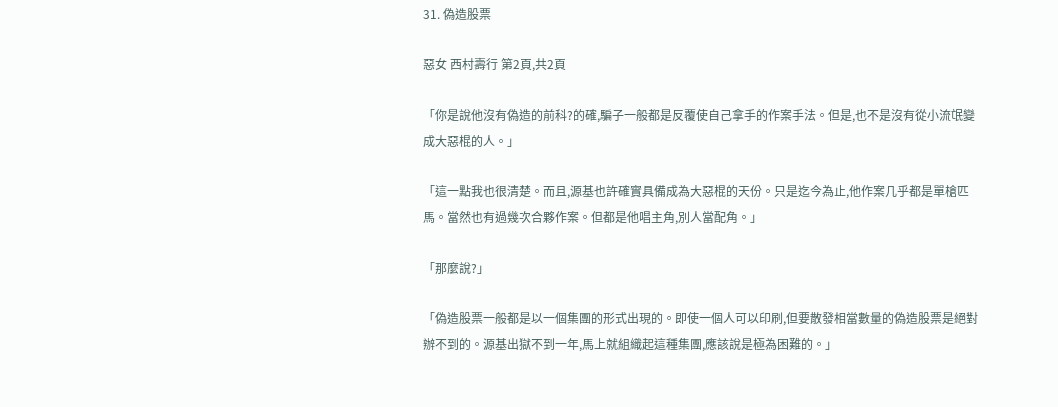31. 偽造股票

惡女 西村壽行 第2頁,共2頁

「你是說他沒有偽造的前科?的確,騙子一般都是反覆使自己拿手的作案手法。但是,也不是沒有從小流氓變成大惡棍的人。」

「這一點我也很清楚。而且,源基也許確實具備成為大惡棍的天份。只是迄今為止,他作案几乎都是單槍匹馬。當然也有過幾次合夥作案。但都是他唱主角,別人當配角。」

「那麼說?」

「偽造股票一般都是以一個集團的形式出現的。即使一個人可以印刷,但要散發相當數量的偽造股票是絕對辦不到的。源基出獄不到一年,馬上就組織起這種集團,應該說是極為困難的。」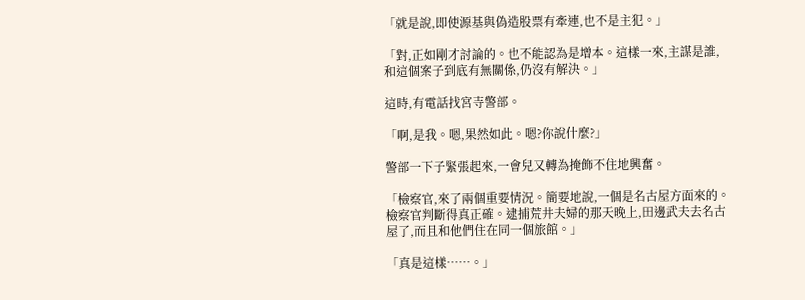「就是說,即使源基與偽造股票有牽連,也不是主犯。」

「對,正如剛才討論的。也不能認為是增本。這樣一來,主謀是誰,和這個案子到底有無關係,仍沒有解決。」

這時,有電話找宮寺警部。

「啊,是我。嗯,果然如此。嗯?你說什麼?」

警部一下子緊張起來,一會兒又轉為掩飾不住地興奮。

「檢察官,來了兩個重要情況。簡要地說,一個是名古屋方面來的。檢察官判斷得真正確。逮捕荒井夫婦的那天晚上,田邊武夫去名古屋了,而且和他們住在同一個旅館。」

「真是這樣……。」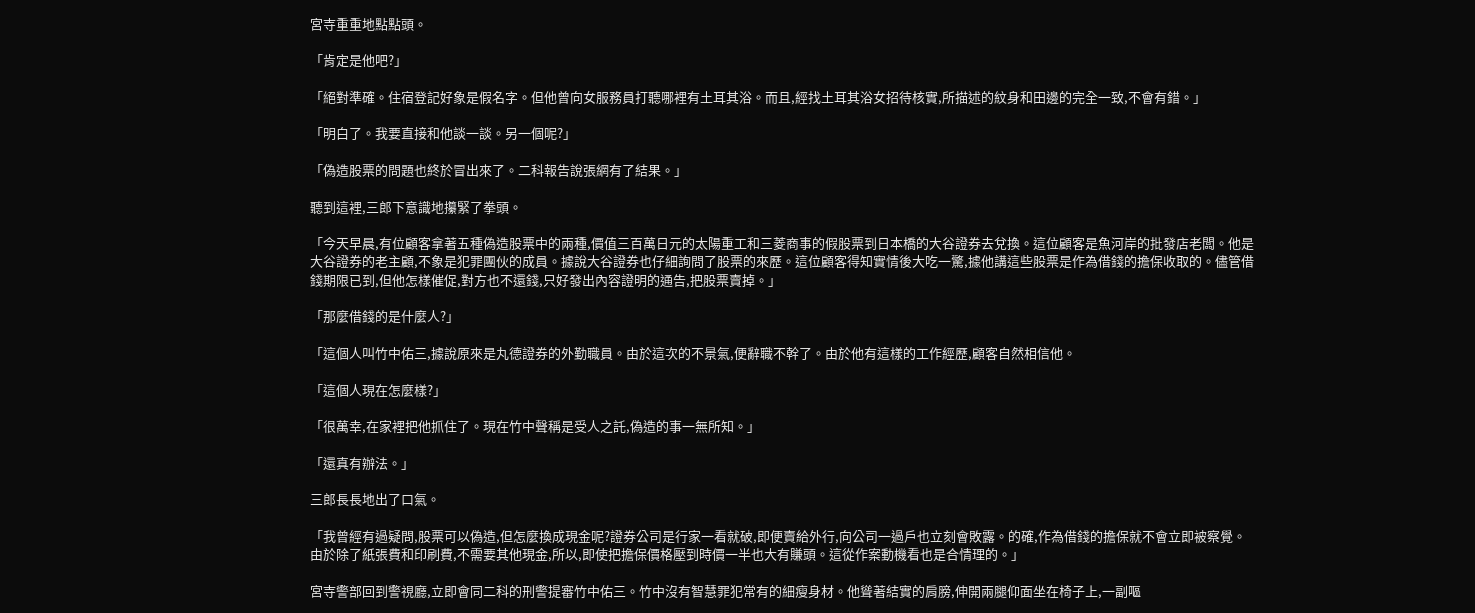宮寺重重地點點頭。

「肯定是他吧?」

「絕對準確。住宿登記好象是假名字。但他曾向女服務員打聽哪裡有土耳其浴。而且,經找土耳其浴女招待核實,所描述的紋身和田邊的完全一致,不會有錯。」

「明白了。我要直接和他談一談。另一個呢?」

「偽造股票的問題也終於冒出來了。二科報告說張網有了結果。」

聽到這裡,三郎下意識地攥緊了拳頭。

「今天早晨,有位顧客拿著五種偽造股票中的兩種,價值三百萬日元的太陽重工和三菱商事的假股票到日本橋的大谷證券去兌換。這位顧客是魚河岸的批發店老闆。他是大谷證券的老主顧,不象是犯罪團伙的成員。據說大谷證券也仔細詢問了股票的來歷。這位顧客得知實情後大吃一驚,據他講這些股票是作為借錢的擔保收取的。儘管借錢期限已到,但他怎樣催促,對方也不還錢,只好發出內容證明的通告,把股票賣掉。」

「那麼借錢的是什麼人?」

「這個人叫竹中佑三,據說原來是丸德證券的外勤職員。由於這次的不景氣,便辭職不幹了。由於他有這樣的工作經歷,顧客自然相信他。

「這個人現在怎麼樣?」

「很萬幸,在家裡把他抓住了。現在竹中聲稱是受人之託,偽造的事一無所知。」

「還真有辦法。」

三郎長長地出了口氣。

「我曾經有過疑問,股票可以偽造,但怎麼換成現金呢?證券公司是行家一看就破,即便賣給外行,向公司一過戶也立刻會敗露。的確,作為借錢的擔保就不會立即被察覺。由於除了紙張費和印刷費,不需要其他現金,所以,即使把擔保價格壓到時價一半也大有賺頭。這從作案動機看也是合情理的。」

宮寺警部回到警視廳,立即會同二科的刑警提審竹中佑三。竹中沒有智慧罪犯常有的細瘦身材。他聳著結實的肩膀,伸開兩腿仰面坐在椅子上,一副嘔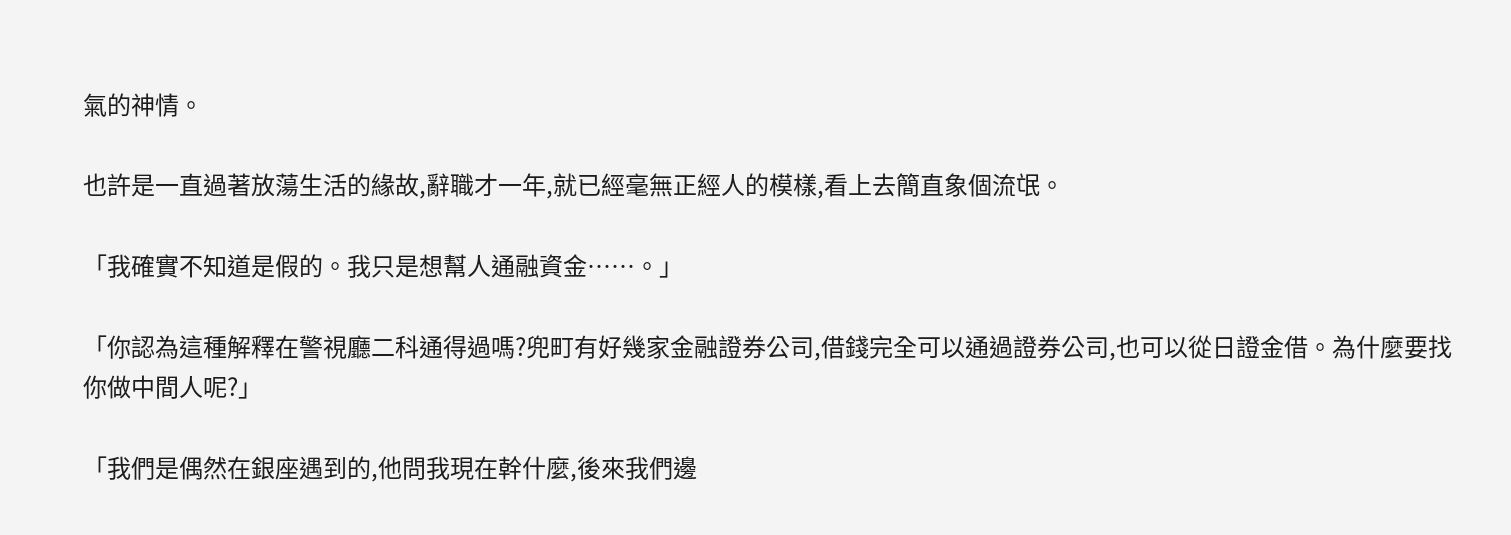氣的神情。

也許是一直過著放蕩生活的緣故,辭職才一年,就已經毫無正經人的模樣,看上去簡直象個流氓。

「我確實不知道是假的。我只是想幫人通融資金……。」

「你認為這種解釋在警視廳二科通得過嗎?兜町有好幾家金融證券公司,借錢完全可以通過證券公司,也可以從日證金借。為什麼要找你做中間人呢?」

「我們是偶然在銀座遇到的,他問我現在幹什麼,後來我們邊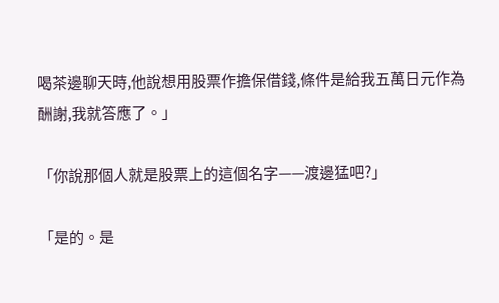喝茶邊聊天時,他說想用股票作擔保借錢,條件是給我五萬日元作為酬謝,我就答應了。」

「你說那個人就是股票上的這個名字——渡邊猛吧?」

「是的。是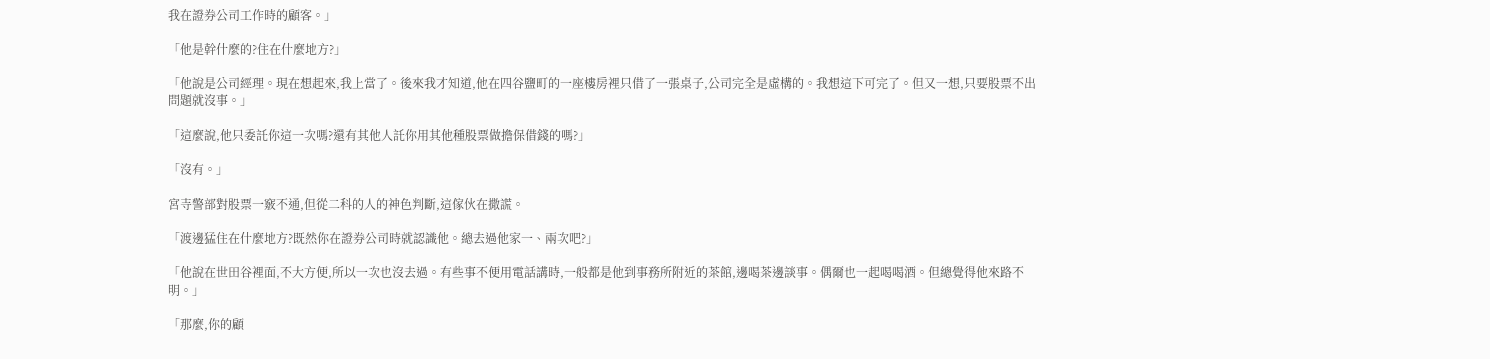我在證券公司工作時的顧客。」

「他是幹什麼的?住在什麼地方?」

「他說是公司經理。現在想起來,我上當了。後來我才知道,他在四谷鹽町的一座樓房裡只借了一張桌子,公司完全是虛構的。我想這下可完了。但又一想,只要股票不出問題就沒事。」

「這麼說,他只委託你這一次嗎?還有其他人託你用其他種股票做擔保借錢的嗎?」

「沒有。」

宮寺警部對股票一竅不通,但從二科的人的神色判斷,這傢伙在撒謊。

「渡邊猛住在什麼地方?既然你在證券公司時就認識他。總去過他家一、兩次吧?」

「他說在世田谷裡面,不大方便,所以一次也沒去過。有些事不便用電話講時,一般都是他到事務所附近的茶館,邊喝茶邊談事。偶爾也一起喝喝酒。但總覺得他來路不明。」

「那麼,你的顧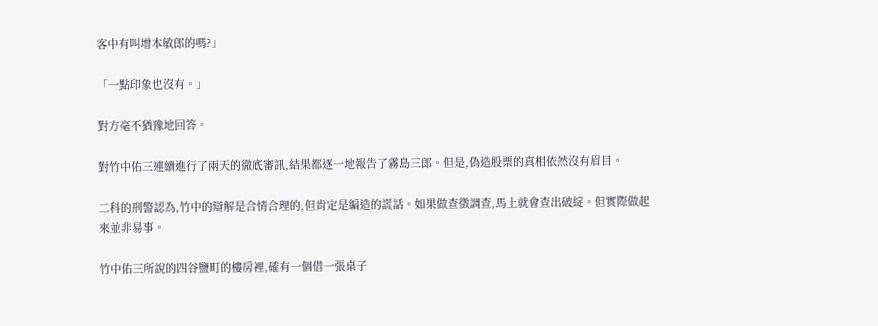客中有叫增本敏郎的嗎?」

「一點印象也沒有。」

對方毫不猶豫地回答。

對竹中佑三連續進行了兩天的徹底審訊,結果都逐一地報告了霧島三郎。但是,偽造股票的真相依然沒有眉目。

二科的刑警認為,竹中的辯解是合情合理的,但肯定是編造的謊話。如果做查徵調查,馬上就會查出破綻。但實際做起來並非易事。

竹中佑三所說的四谷鹽町的樓房裡,確有一個借一張桌子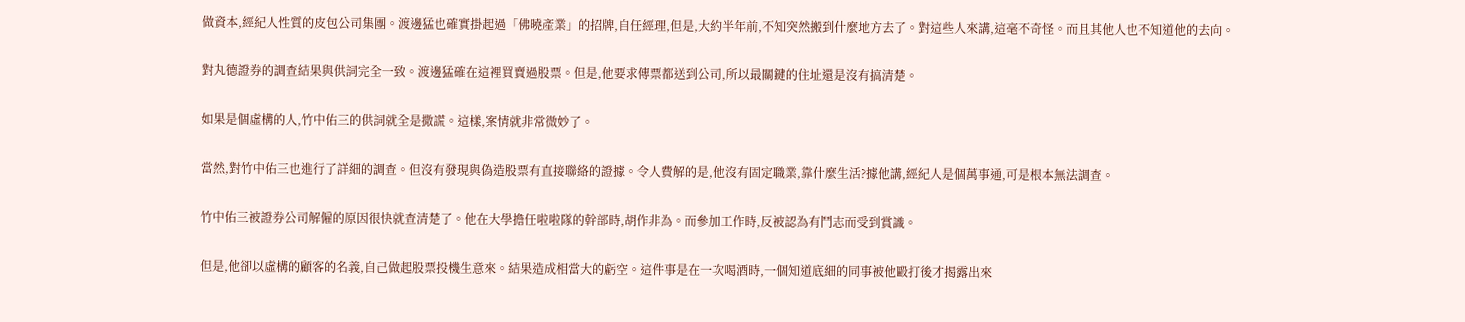做資本,經紀人性質的皮包公司集團。渡邊猛也確實掛起過「佛曉產業」的招牌,自任經理,但是,大約半年前,不知突然搬到什麼地方去了。對這些人來講,這毫不奇怪。而且其他人也不知道他的去向。

對丸德證券的調查結果與供詞完全一致。渡邊猛確在這裡買賣過股票。但是,他要求傳票都送到公司,所以最關鍵的住址還是沒有搞清楚。

如果是個虛構的人,竹中佑三的供詞就全是撒謊。這樣,案情就非常微妙了。

當然,對竹中佑三也進行了詳細的調查。但沒有發現與偽造股票有直接聯絡的證據。令人費解的是,他沒有固定職業,靠什麼生活?據他講,經紀人是個萬事通,可是根本無法調查。

竹中佑三被證券公司解僱的原因很快就查清楚了。他在大學擔任啦啦隊的幹部時,胡作非為。而參加工作時,反被認為有鬥志而受到賞識。

但是,他卻以虛構的顧客的名義,自己做起股票投機生意來。結果造成相當大的虧空。這件事是在一次喝酒時,一個知道底細的同事被他毆打後才揭露出來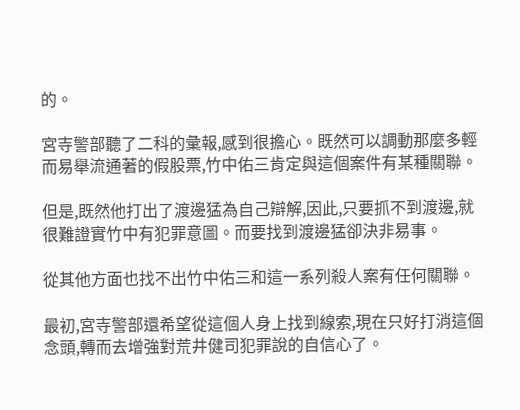的。

宮寺警部聽了二科的彙報,感到很擔心。既然可以調動那麼多輕而易舉流通著的假股票,竹中佑三肯定與這個案件有某種關聯。

但是,既然他打出了渡邊猛為自己辯解,因此,只要抓不到渡邊,就很難證實竹中有犯罪意圖。而要找到渡邊猛卻決非易事。

從其他方面也找不出竹中佑三和這一系列殺人案有任何關聯。

最初,宮寺警部還希望從這個人身上找到線索,現在只好打消這個念頭,轉而去增強對荒井健司犯罪說的自信心了。